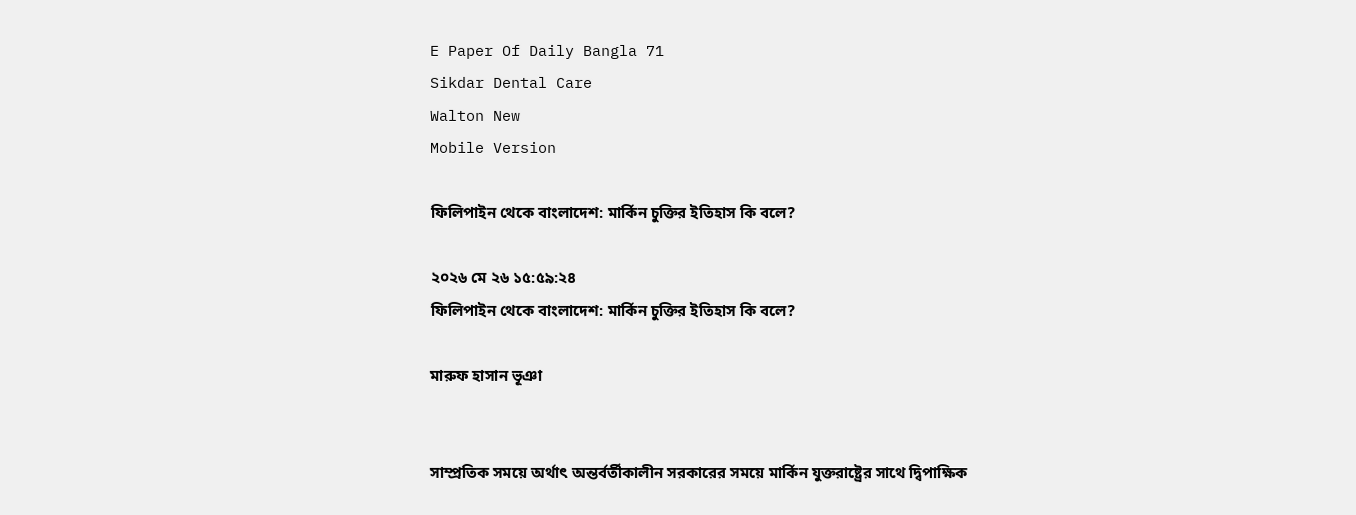E Paper Of Daily Bangla 71
Sikdar Dental Care
Walton New
Mobile Version

ফিলিপাইন থেকে বাংলাদেশ: মার্কিন চুক্তির ইতিহাস কি বলে?

২০২৬ মে ২৬ ১৫:৫৯:২৪
ফিলিপাইন থেকে বাংলাদেশ: মার্কিন চুক্তির ইতিহাস কি বলে?

মারুফ হাসান ভূঞা


সাম্প্রতিক সময়ে অর্থাৎ অন্তর্বর্তীকালীন সরকারের সময়ে মার্কিন যুক্তরাষ্ট্রের সাথে দ্বিপাক্ষিক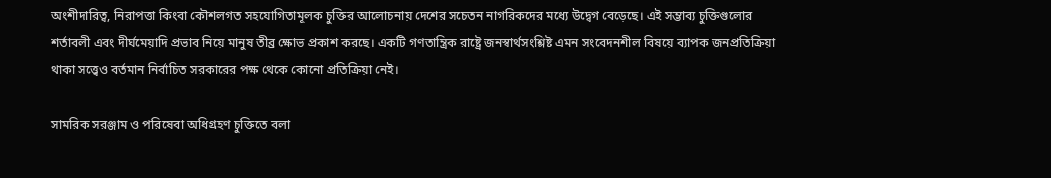অংশীদারিত্ব, নিরাপত্তা কিংবা কৌশলগত সহযোগিতামূলক চুক্তির আলোচনায় দেশের সচেতন নাগরিকদের মধ্যে উদ্বেগ বেড়েছে। এই সম্ভাব্য চুক্তিগুলোর শর্তাবলী এবং দীর্ঘমেয়াদি প্রভাব নিয়ে মানুষ তীব্র ক্ষোভ প্রকাশ করছে। একটি গণতান্ত্রিক রাষ্ট্রে জনস্বার্থসংশ্লিষ্ট এমন সংবেদনশীল বিষয়ে ব্যাপক জনপ্রতিক্রিয়া থাকা সত্ত্বেও বর্তমান নির্বাচিত সরকারের পক্ষ থেকে কোনো প্রতিক্রিয়া নেই।

সামরিক সরঞ্জাম ও পরিষেবা অধিগ্রহণ চুক্তিতে বলা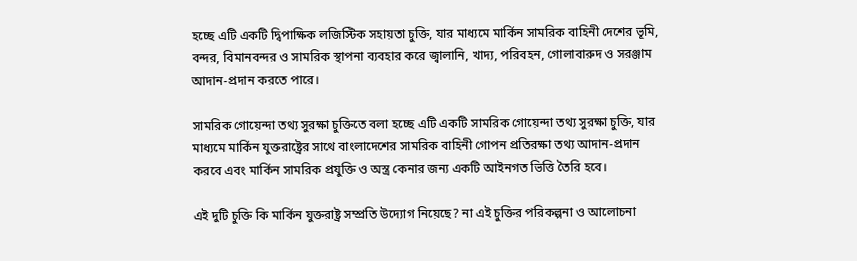হচ্ছে এটি একটি দ্বিপাক্ষিক লজিস্টিক সহায়তা চুক্তি, যার মাধ্যমে মার্কিন সামরিক বাহিনী দেশের ভূমি, বন্দর, বিমানবন্দর ও সামরিক স্থাপনা ব্যবহার করে জ্বালানি, খাদ্য, পরিবহন, গোলাবারুদ ও সরঞ্জাম আদান-প্রদান করতে পারে।

সামরিক গোয়েন্দা তথ্য সুরক্ষা চুক্তিতে বলা হচ্ছে এটি একটি সামরিক গোয়েন্দা তথ্য সুরক্ষা চুক্তি, যার মাধ্যমে মার্কিন যুক্তরাষ্ট্রের সাথে বাংলাদেশের সামরিক বাহিনী গোপন প্রতিরক্ষা তথ্য আদান-প্রদান করবে এবং মার্কিন সামরিক প্রযুক্তি ও অস্ত্র কেনার জন্য একটি আইনগত ভিত্তি তৈরি হবে।

এই দুটি চুক্তি কি মার্কিন যুক্তরাষ্ট্র সম্প্রতি উদ্যোগ নিয়েছে? না এই চুক্তির পরিকল্পনা ও আলোচনা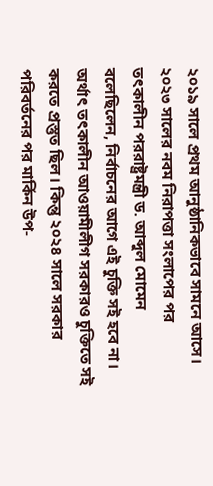২০১৯ সালে প্রথম আনুষ্ঠানিকভাবে সামনে আসে। ২০২৩ সালের নবম নিরাপত্তা সংলাপের পর তৎকালীন পররাষ্ট্রমন্ত্রী ড. আব্দুল মোমেন বলেছিলেন, নির্বাচনের আগে এই চুক্তি সই হবে না। অর্থাৎ তৎকালীন আওয়ামীলীগ সরকারও চুক্তিতে সই করতে প্রস্তুত ছিল। কিন্তু ২০২৪ সালে সরকার পরিবর্তনের পর মার্কিন উপ-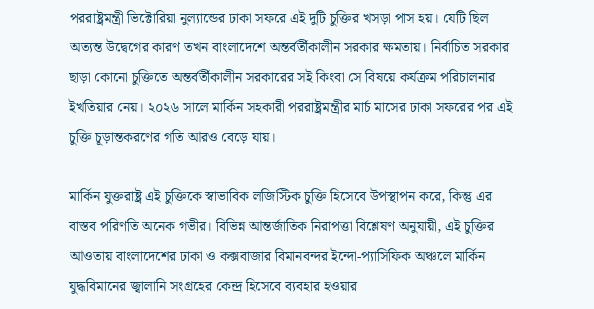পররাষ্ট্রমন্ত্রী ভিক্টোরিয়া নুল্যান্ডের ঢাকা সফরে এই দুটি চুক্তির খসড়া পাস হয়। যেটি ছিল অত্যন্ত উদ্বেগের কারণ তখন বাংলাদেশে অন্তর্বর্তীকালীন সরকার ক্ষমতায়। নির্বাচিত সরকার ছাড়া কোনো চুক্তিতে অন্তর্বর্তীকালীন সরকারের সই কিংবা সে বিষয়ে কর্যক্রম পরিচালনার ইখতিয়ার নেয়। ২০২৬ সালে মার্কিন সহকারী পররাষ্ট্রমন্ত্রীর মার্চ মাসের ঢাকা সফরের পর এই চুক্তি চূড়ান্তকরণের গতি আরও বেড়ে যায়।

মার্কিন যুক্তরাষ্ট্র এই চুক্তিকে স্বাভাবিক লজিস্টিক চুক্তি হিসেবে উপস্থাপন করে, কিন্তু এর বাস্তব পরিণতি অনেক গভীর। বিভিন্ন আন্তর্জাতিক নিরাপত্তা বিশ্লেষণ অনুযায়ী, এই চুক্তির আওতায় বাংলাদেশের ঢাকা ও কক্সবাজার বিমানবন্দর ইন্দো-প্যাসিফিক অঞ্চলে মার্কিন যুদ্ধবিমানের জ্বালানি সংগ্রহের কেন্দ্র হিসেবে ব্যবহার হওয়ার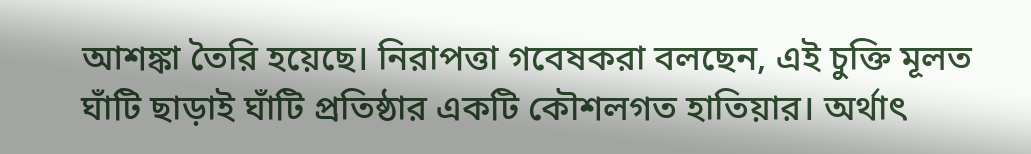আশঙ্কা তৈরি হয়েছে। নিরাপত্তা গবেষকরা বলছেন, এই চুক্তি মূলত ঘাঁটি ছাড়াই ঘাঁটি প্রতিষ্ঠার একটি কৌশলগত হাতিয়ার। অর্থাৎ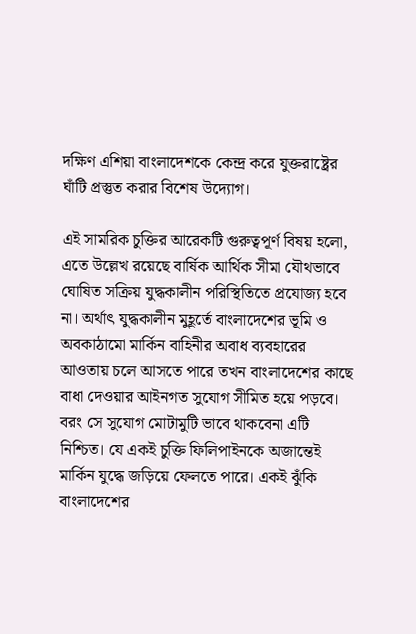দক্ষিণ এশিয়া বাংলাদেশকে কেন্দ্র করে যুক্তরাষ্ট্রের ঘাঁটি প্রস্তুত করার বিশেষ উদ্যোগ।

এই সামরিক চুক্তির আরেকটি গুরুত্বপূর্ণ বিষয় হলো, এতে উল্লেখ রয়েছে বার্ষিক আর্থিক সীমা যৌথভাবে ঘোষিত সক্রিয় যুদ্ধকালীন পরিস্থিতিতে প্রযোজ্য হবে না। অর্থাৎ যুদ্ধকালীন মুহূর্তে বাংলাদেশের ভূমি ও অবকাঠামো মার্কিন বাহিনীর অবাধ ব্যবহারের আওতায় চলে আসতে পারে তখন বাংলাদেশের কাছে বাধা দেওয়ার আইনগত সুযোগ সীমিত হয়ে পড়বে। বরং সে সুযোগ মোটামুটি ভাবে থাকবেনা এটি নিশ্চিত। যে একই চুক্তি ফিলিপাইনকে অজান্তেই মার্কিন যুদ্ধে জড়িয়ে ফেলতে পারে। একই ঝুঁকি বাংলাদেশের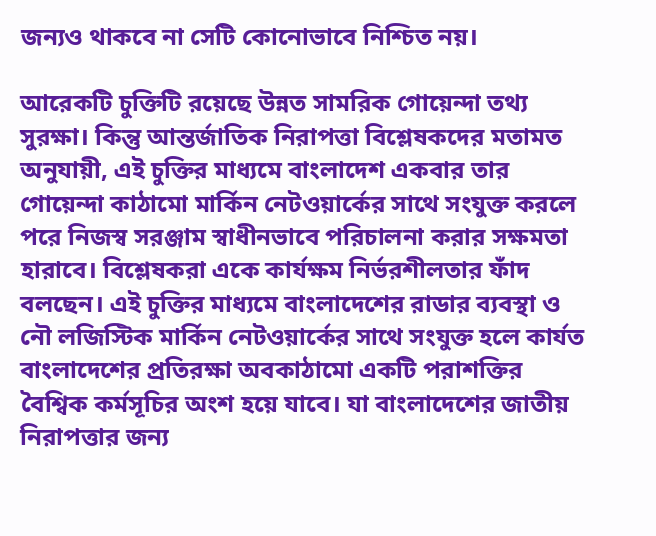জন্যও থাকবে না সেটি কোনোভাবে নিশ্চিত নয়।

আরেকটি চুক্তিটি রয়েছে উন্নত সামরিক গোয়েন্দা তথ্য সুরক্ষা। কিন্তু আন্তর্জাতিক নিরাপত্তা বিশ্লেষকদের মতামত অনুযায়ী, এই চুক্তির মাধ্যমে বাংলাদেশ একবার তার গোয়েন্দা কাঠামো মার্কিন নেটওয়ার্কের সাথে সংযুক্ত করলে পরে নিজস্ব সরঞ্জাম স্বাধীনভাবে পরিচালনা করার সক্ষমতা হারাবে। বিশ্লেষকরা একে কার্যক্ষম নির্ভরশীলতার ফাঁদ বলছেন। এই চুক্তির মাধ্যমে বাংলাদেশের রাডার ব্যবস্থা ও নৌ লজিস্টিক মার্কিন নেটওয়ার্কের সাথে সংযুক্ত হলে কার্যত বাংলাদেশের প্রতিরক্ষা অবকাঠামো একটি পরাশক্তির বৈশ্বিক কর্মসূচির অংশ হয়ে যাবে। যা বাংলাদেশের জাতীয় নিরাপত্তার জন্য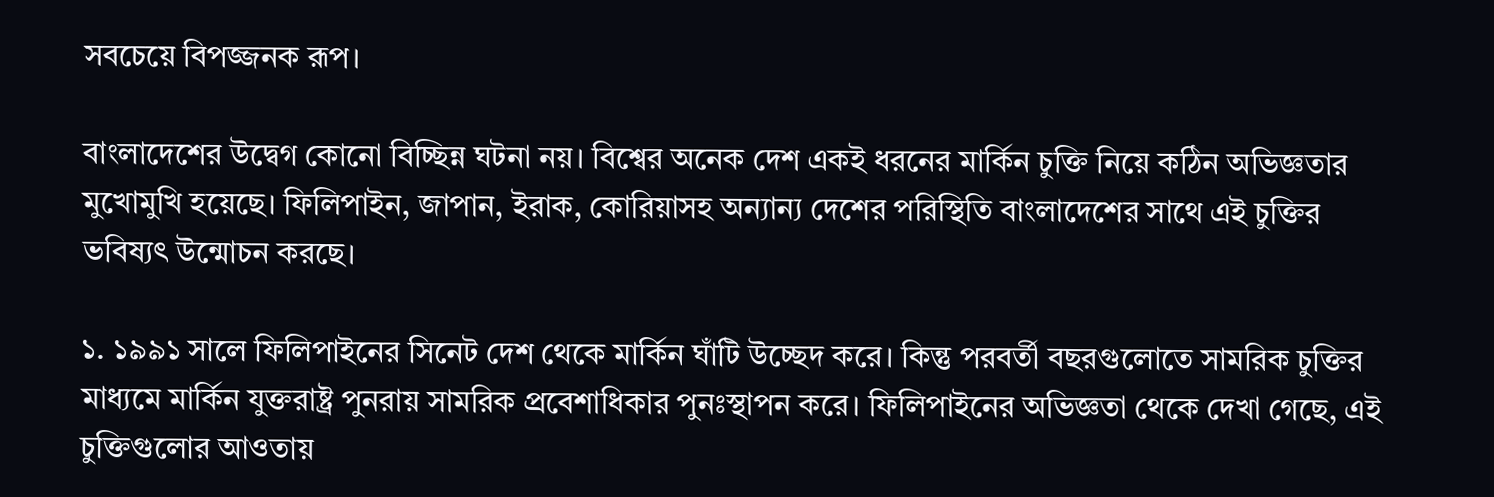সবচেয়ে বিপজ্জনক রূপ।

বাংলাদেশের উদ্বেগ কোনো বিচ্ছিন্ন ঘটনা নয়। বিশ্বের অনেক দেশ একই ধরনের মার্কিন চুক্তি নিয়ে কঠিন অভিজ্ঞতার মুখোমুখি হয়েছে। ফিলিপাইন, জাপান, ইরাক, কোরিয়াসহ অন্যান্য দেশের পরিস্থিতি বাংলাদেশের সাথে এই চুক্তির ভবিষ্যৎ উন্মোচন করছে।

১. ১৯৯১ সালে ফিলিপাইনের সিনেট দেশ থেকে মার্কিন ঘাঁটি উচ্ছেদ করে। কিন্তু পরবর্তী বছরগুলোতে সামরিক চুক্তির মাধ্যমে মার্কিন যুক্তরাষ্ট্র পুনরায় সামরিক প্রবেশাধিকার পুনঃস্থাপন করে। ফিলিপাইনের অভিজ্ঞতা থেকে দেখা গেছে, এই চুক্তিগুলোর আওতায়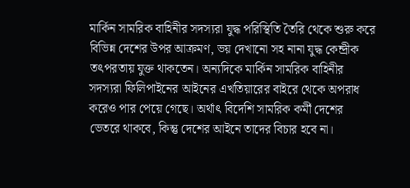মার্কিন সামরিক বাহিনীর সদস্যরা যুদ্ধ পরিস্থিতি তৈরি থেকে শুরু করে বিভিন্ন দেশের উপর আক্রমণ, ভয় দেখানো সহ নানা যুদ্ধ কেন্দ্রীক তৎপরতায় যুক্ত থাকতেন। অন্যদিকে মার্কিন সামরিক বাহিনীর সদস্যরা ফিলিপাইনের আইনের এখতিয়ারের বাইরে থেকে অপরাধ করেও পার পেয়ে গেছে। অর্থাৎ বিদেশি সামরিক কর্মী দেশের ভেতরে থাকবে, কিন্তু দেশের আইনে তাদের বিচার হবে না।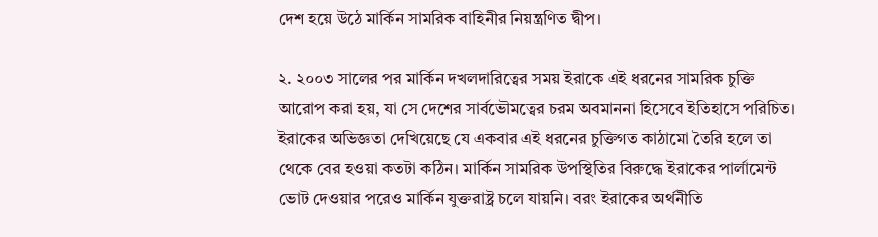দেশ হয়ে উঠে মার্কিন সামরিক বাহিনীর নিয়ন্ত্রণিত দ্বীপ।

২. ২০০৩ সালের পর মার্কিন দখলদারিত্বের সময় ইরাকে এই ধরনের সামরিক চুক্তি আরোপ করা হয়, যা সে দেশের সার্বভৌমত্বের চরম অবমাননা হিসেবে ইতিহাসে পরিচিত। ইরাকের অভিজ্ঞতা দেখিয়েছে যে একবার এই ধরনের চুক্তিগত কাঠামো তৈরি হলে তা থেকে বের হওয়া কতটা কঠিন। মার্কিন সামরিক উপস্থিতির বিরুদ্ধে ইরাকের পার্লামেন্ট ভোট দেওয়ার পরেও মার্কিন যুক্তরাষ্ট্র চলে যায়নি। বরং ইরাকের অর্থনীতি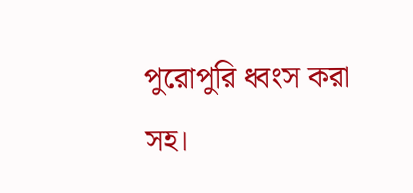পুরোপুরি ধ্বংস করা সহ।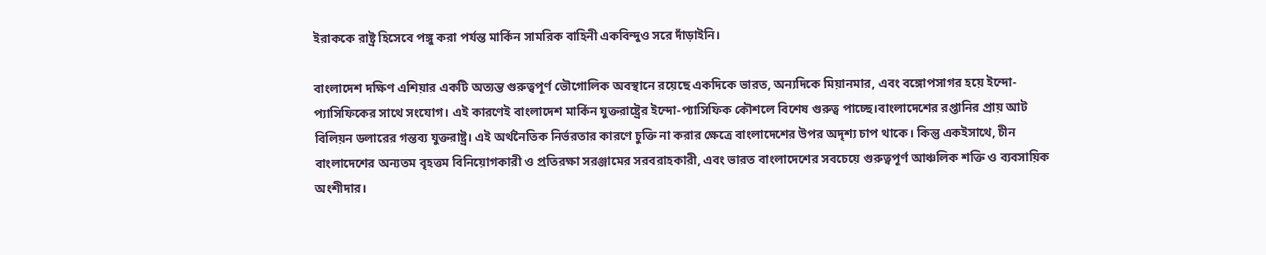ইরাককে রাষ্ট্র হিসেবে পঙ্গু করা পর্যন্ত মার্কিন সামরিক বাহিনী একবিন্দুও সরে দাঁড়াইনি।

বাংলাদেশ দক্ষিণ এশিয়ার একটি অত্যন্ত গুরুত্বপূর্ণ ভৌগোলিক অবস্থানে রয়েছে একদিকে ভারত, অন্যদিকে মিয়ানমার, এবং বঙ্গোপসাগর হয়ে ইন্দো-প্যাসিফিকের সাথে সংযোগ। এই কারণেই বাংলাদেশ মার্কিন যুক্তরাষ্ট্রের ইন্দো-প্যাসিফিক কৌশলে বিশেষ গুরুত্ব পাচ্ছে।বাংলাদেশের রপ্তানির প্রায় আট বিলিয়ন ডলারের গন্তব্য যুক্তরাষ্ট্র। এই অর্থনৈতিক নির্ভরতার কারণে চুক্তি না করার ক্ষেত্রে বাংলাদেশের উপর অদৃশ্য চাপ থাকে। কিন্তু একইসাথে, চীন বাংলাদেশের অন্যতম বৃহত্তম বিনিয়োগকারী ও প্রতিরক্ষা সরঞ্জামের সরবরাহকারী, এবং ভারত বাংলাদেশের সবচেয়ে গুরুত্বপূর্ণ আঞ্চলিক শক্তি ও ব্যবসায়িক অংশীদার।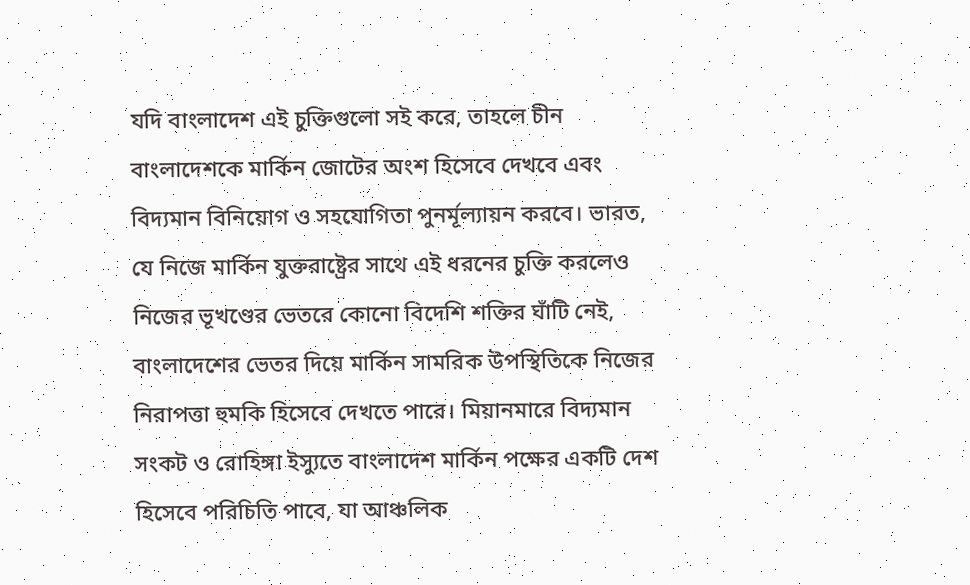যদি বাংলাদেশ এই চুক্তিগুলো সই করে, তাহলে চীন বাংলাদেশকে মার্কিন জোটের অংশ হিসেবে দেখবে এবং বিদ্যমান বিনিয়োগ ও সহযোগিতা পুনর্মূল্যায়ন করবে। ভারত, যে নিজে মার্কিন যুক্তরাষ্ট্রের সাথে এই ধরনের চুক্তি করলেও নিজের ভূখণ্ডের ভেতরে কোনো বিদেশি শক্তির ঘাঁটি নেই, বাংলাদেশের ভেতর দিয়ে মার্কিন সামরিক উপস্থিতিকে নিজের নিরাপত্তা হুমকি হিসেবে দেখতে পারে। মিয়ানমারে বিদ্যমান সংকট ও রোহিঙ্গা ইস্যুতে বাংলাদেশ মার্কিন পক্ষের একটি দেশ হিসেবে পরিচিতি পাবে, যা আঞ্চলিক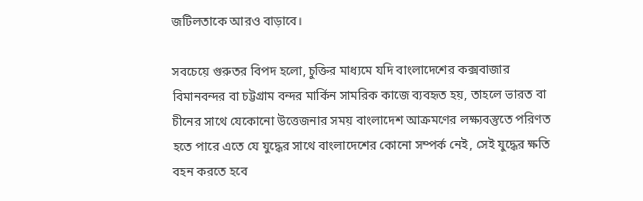জটিলতাকে আরও বাড়াবে।

সবচেয়ে গুরুতর বিপদ হলো, চুক্তির মাধ্যমে যদি বাংলাদেশের কক্সবাজার বিমানবন্দর বা চট্টগ্রাম বন্দর মার্কিন সামরিক কাজে ব্যবহৃত হয়, তাহলে ভারত বা চীনের সাথে যেকোনো উত্তেজনার সময় বাংলাদেশ আক্রমণের লক্ষ্যবস্তুতে পরিণত হতে পারে এতে যে যুদ্ধের সাথে বাংলাদেশের কোনো সম্পর্ক নেই, সেই যুদ্ধের ক্ষতি বহন করতে হবে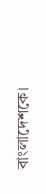বাংলাদেশকে।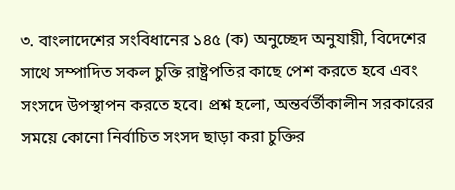৩. বাংলাদেশের সংবিধানের ১৪৫ (ক) অনুচ্ছেদ অনুযায়ী, বিদেশের সাথে সম্পাদিত সকল চুক্তি রাষ্ট্রপতির কাছে পেশ করতে হবে এবং সংসদে উপস্থাপন করতে হবে। প্রশ্ন হলো, অন্তর্বর্তীকালীন সরকারের সময়ে কোনো নির্বাচিত সংসদ ছাড়া করা চুক্তির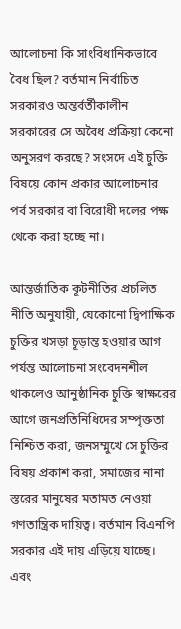আলোচনা কি সাংবিধানিকভাবে বৈধ ছিল? বর্তমান নির্বাচিত সরকারও অন্তর্বর্তীকালীন সরকারের সে অবৈধ প্রক্রিয়া কেনো অনুসরণ করছে? সংসদে এই চুক্তি বিষয়ে কোন প্রকার আলোচনার পর্ব সরকার বা বিরোধী দলের পক্ষ থেকে করা হচ্ছে না।

আন্তর্জাতিক কূটনীতির প্রচলিত নীতি অনুযায়ী, যেকোনো দ্বিপাক্ষিক চুক্তির খসড়া চূড়ান্ত হওয়ার আগ পর্যন্ত আলোচনা সংবেদনশীল থাকলেও আনুষ্ঠানিক চুক্তি স্বাক্ষরের আগে জনপ্রতিনিধিদের সম্পৃক্ততা নিশ্চিত করা, জনসম্মুখে সে চুক্তির বিষয় প্রকাশ করা, সমাজের নানা স্তরের মানুষের মতামত নেওয়া গণতান্ত্রিক দায়িত্ব। বর্তমান বিএনপি সরকার এই দায় এড়িয়ে যাচ্ছে। এবং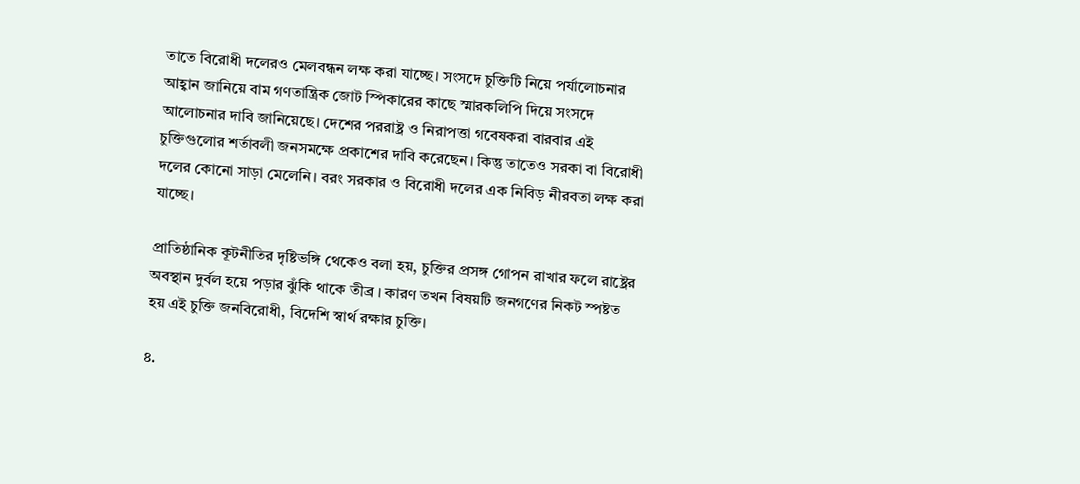তাতে বিরোধী দলেরও মেলবন্ধন লক্ষ করা যাচ্ছে। সংসদে চুক্তিটি নিয়ে পর্যালোচনার আহ্বান জানিয়ে বাম গণতান্ত্রিক জোট স্পিকারের কাছে স্মারকলিপি দিয়ে সংসদে আলোচনার দাবি জানিয়েছে। দেশের পররাষ্ট্র ও নিরাপত্তা গবেষকরা বারবার এই চুক্তিগুলোর শর্তাবলী জনসমক্ষে প্রকাশের দাবি করেছেন। কিন্তু তাতেও সরকা বা বিরোধী দলের কোনো সাড়া মেলেনি। বরং সরকার ও বিরোধী দলের এক নিবিড় নীরবতা লক্ষ করা যাচ্ছে।

প্রাতিষ্ঠানিক কূটনীতির দৃষ্টিভঙ্গি থেকেও বলা হয়, চুক্তির প্রসঙ্গ গোপন রাখার ফলে রাষ্ট্রের অবস্থান দুর্বল হয়ে পড়ার ঝুঁকি থাকে তীব্র । কারণ তখন বিষয়টি জনগণের নিকট স্পষ্টত হয় এই চুক্তি জনবিরোধী, বিদেশি স্বার্থ রক্ষার চুক্তি।

৪.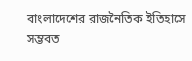বাংলাদেশের রাজনৈতিক ইতিহাসে সম্ভবত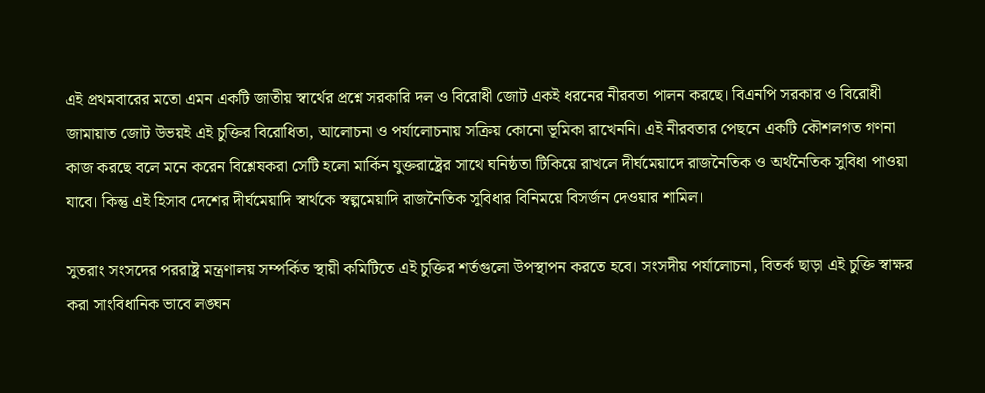এই প্রথমবারের মতো এমন একটি জাতীয় স্বার্থের প্রশ্নে সরকারি দল ও বিরোধী জোট একই ধরনের নীরবতা পালন করছে। বিএনপি সরকার ও বিরোধী জামায়াত জোট উভয়ই এই চুক্তির বিরোধিতা, আলোচনা ও পর্যালোচনায় সক্রিয় কোনো ভূমিকা রাখেননি। এই নীরবতার পেছনে একটি কৌশলগত গণনা কাজ করছে বলে মনে করেন বিশ্লেষকরা সেটি হলো মার্কিন যুক্তরাষ্ট্রের সাথে ঘনিষ্ঠতা টিকিয়ে রাখলে দীর্ঘমেয়াদে রাজনৈতিক ও অর্থনৈতিক সুবিধা পাওয়া যাবে। কিন্তু এই হিসাব দেশের দীর্ঘমেয়াদি স্বার্থকে স্বল্পমেয়াদি রাজনৈতিক সুবিধার বিনিময়ে বিসর্জন দেওয়ার শামিল।

সুতরাং সংসদের পররাষ্ট্র মন্ত্রণালয় সম্পর্কিত স্থায়ী কমিটিতে এই চুক্তির শর্তগুলো উপস্থাপন করতে হবে। সংসদীয় পর্যালোচনা, বিতর্ক ছাড়া এই চুক্তি স্বাক্ষর করা সাংবিধানিক ভাবে লঙ্ঘন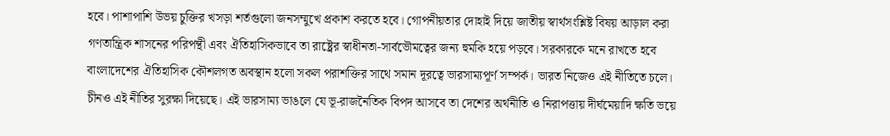হবে। পাশাপাশি উভয় চুক্তির খসড়া শর্তগুলো জনসম্মুখে প্রকাশ করতে হবে। গোপনীয়তার দোহাই দিয়ে জাতীয় স্বার্থসংশ্লিষ্ট বিষয় আড়াল করা গণতান্ত্রিক শাসনের পরিপন্থী এবং ঐতিহাসিকভাবে তা রাষ্ট্রের স্বাধীনতা-সার্বভৌমত্বের জন্য হুমকি হয়ে পড়বে। সরকারকে মনে রাখতে হবে বাংলাদেশের ঐতিহাসিক কৌশলগত অবস্থান হলো সকল পরাশক্তির সাথে সমান দূরত্বে ভারসাম্যপূর্ণ সম্পর্ক। ভারত নিজেও এই নীতিতে চলে। চীনও এই নীতির সুরক্ষা দিয়েছে। এই ভারসাম্য ভাঙলে যে ভূ-রাজনৈতিক বিপদ আসবে তা দেশের অর্থনীতি ও নিরাপত্তায় দীর্ঘমেয়াদি ক্ষতি ভয়ে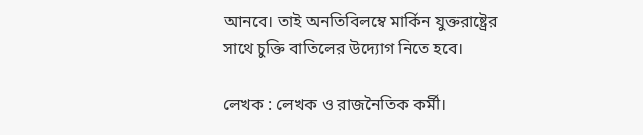আনবে। তাই অনতিবিলম্বে মার্কিন যুক্তরাষ্ট্রের সাথে চুক্তি বাতিলের উদ্যোগ নিতে হবে।

লেখক : লেখক ও রাজনৈতিক কর্মী।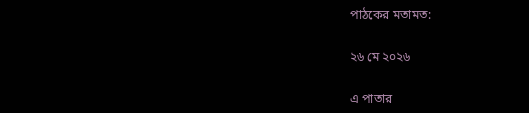পাঠকের মতামত:

২৬ মে ২০২৬

এ পাতার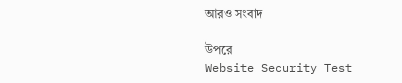আরও সংবাদ

উপরে
Website Security Test